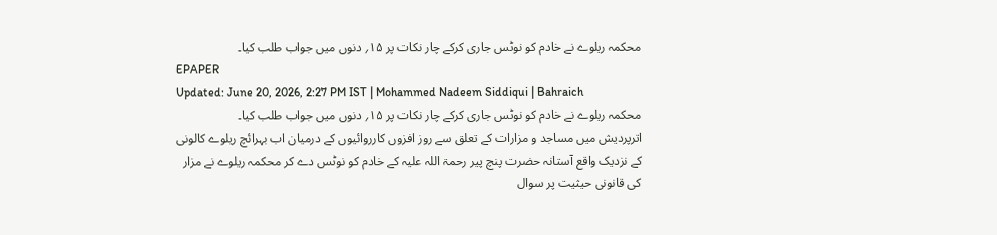محکمہ ریلوے نے خادم کو نوٹس جاری کرکے چار نکات پر ۱۵؍ دنوں میں جواب طلب کیا۔
EPAPER
Updated: June 20, 2026, 2:27 PM IST | Mohammed Nadeem Siddiqui | Bahraich
محکمہ ریلوے نے خادم کو نوٹس جاری کرکے چار نکات پر ۱۵؍ دنوں میں جواب طلب کیا۔
اترپردیش میں مساجد و مزارات کے تعلق سے روز افزوں کارروائیوں کے درمیان اب بہرائچ ریلوے کالونی کے نزدیک واقع آستانہ حضرت پنچ پیر رحمۃ اللہ علیہ کے خادم کو نوٹس دے کر محکمہ ریلوے نے مزار کی قانونی حیثیت پر سوال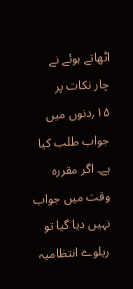اٹھاتے ہوئے نے چار نکات پر ۱۵؍دنوں میں جواب طلب کیا ہے۔ اگر مقررہ وقت میں جواب نہیں دیا گیا تو ریلوے انتظامیہ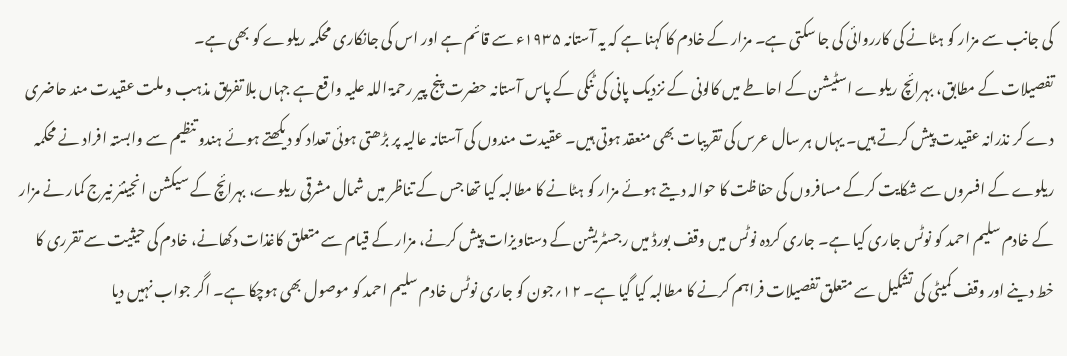کی جانب سے مزار کو ہٹانے کی کارروائی کی جا سکتی ہے۔ مزار کے خادم کا کہنا ہے کہ یہ آستانہ ۱۹۳۵ء سے قائم ہے اور اس کی جانکاری محکمہ ریلوے کو بھی ہے۔
تفصیلات کے مطابق، بہرائچ ریلوے اسٹیشن کے احاطے میں کالونی کے نزدیک پانی کی ٹنکی کے پاس آستانہ حضرت پنج پیر رحمۃ اللہ علیہ واقع ہے جہاں بلا تفریق مذہب و ملت عقیدت مند حاضری دے کر نذرانہ عقیدت پیش کرتے ہیں۔ یہاں ہر سال عرس کی تقریبات بھی منعقد ہوتی ہیں۔ عقیدت مندوں کی آستانہ عالیہ پر بڑھتی ہوئی تعداد کو دیکھتے ہوئے ہندو تنظیم سے وابستہ افراد نے محکمہ ریلوے کے افسروں سے شکایت کرکے مسافروں کی حفاظت کا حوالہ دیتے ہوئے مزار کو ہٹانے کا مطالبہ کیا تھا جس کے تناظر میں شمال مشرقی ریلوے، بہرائچ کے سیکشن انجینئر نیرج کمار نے مزار کے خادم سلیم احمد کو نوٹس جاری کیا ہے۔ جاری کردہ نوٹس میں وقف بورڈ میں رجسٹریشن کے دستاویزات پیش کرنے، مزار کے قیام سے متعلق کاغذات دکھانے، خادم کی حیثیت سے تقرری کا خط دینے اور وقف کمیٹی کی تشکیل سے متعلق تفصیلات فراہم کرنے کا مطالبہ کیا گیا ہے۔ ۱۲؍جون کو جاری نوٹس خادم سلیم احمد کو موصول بھی ہوچکا ہے۔ اگر جواب نہیں دیا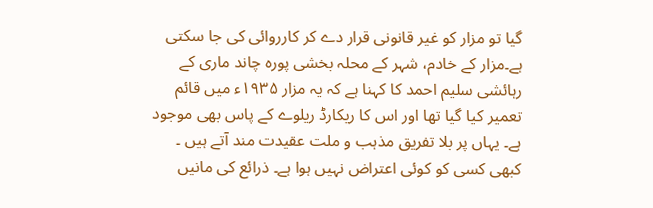گیا تو مزار کو غیر قانونی قرار دے کر کارروائی کی جا سکتی ہے۔مزار کے خادم، شہر کے محلہ بخشی پورہ چاند ماری کے رہائشی سلیم احمد کا کہنا ہے کہ یہ مزار ۱۹۳۵ء میں قائم تعمیر کیا گیا تھا اور اس کا ریکارڈ ریلوے کے پاس بھی موجود ہے۔ یہاں پر بلا تفریق مذہب و ملت عقیدت مند آتے ہیں ۔ کبھی کسی کو کوئی اعتراض نہیں ہوا ہے۔ ذرائع کی مانیں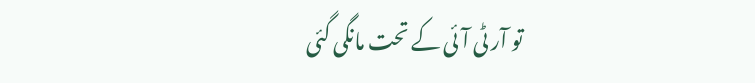تو آر ٹی آئی کے تحت مانگی گئی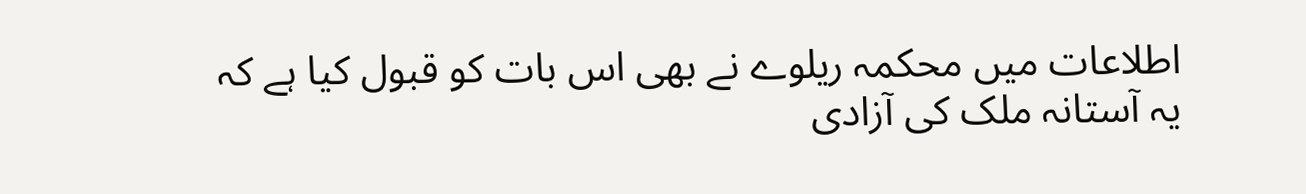اطلاعات میں محکمہ ریلوے نے بھی اس بات کو قبول کیا ہے کہ یہ آستانہ ملک کی آزادی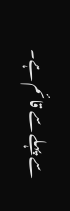سے پہلے سے قائم ہے۔